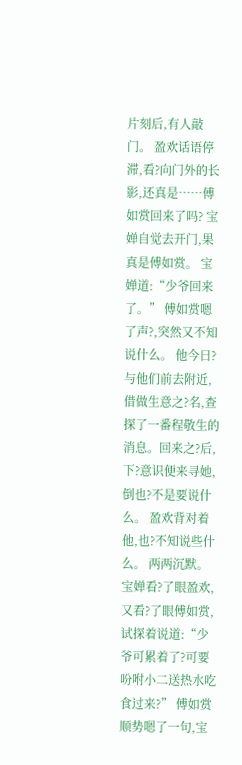片刻后,有人敲门。 盈欢话语停滞,看?向门外的长影,还真是……傅如赏回来了吗? 宝婵自觉去开门,果真是傅如赏。 宝婵道:“少爷回来了。” 傅如赏嗯了声?,突然又不知说什么。 他今日?与他们前去附近,借做生意之?名,查探了一番程敬生的消息。回来之?后,下?意识便来寻她,倒也?不是要说什么。 盈欢背对着他,也?不知说些什么。 两两沉默。宝婵看?了眼盈欢,又看?了眼傅如赏,试探着说道:“少爷可累着了?可要吩咐小二送热水吃食过来?” 傅如赏顺势嗯了一句,宝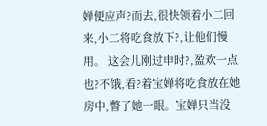婵便应声?而去,很快领着小二回来,小二将吃食放下?,让他们慢用。 这会儿刚过申时?,盈欢一点也?不饿,看?着宝婵将吃食放在她房中,瞥了她一眼。宝婵只当没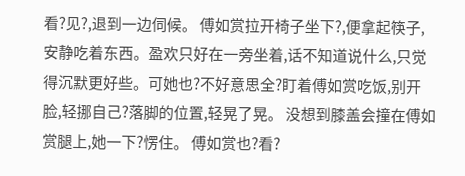看?见?,退到一边伺候。 傅如赏拉开椅子坐下?,便拿起筷子,安静吃着东西。盈欢只好在一旁坐着,话不知道说什么,只觉得沉默更好些。可她也?不好意思全?盯着傅如赏吃饭,别开脸,轻挪自己?落脚的位置,轻晃了晃。 没想到膝盖会撞在傅如赏腿上,她一下?愣住。 傅如赏也?看?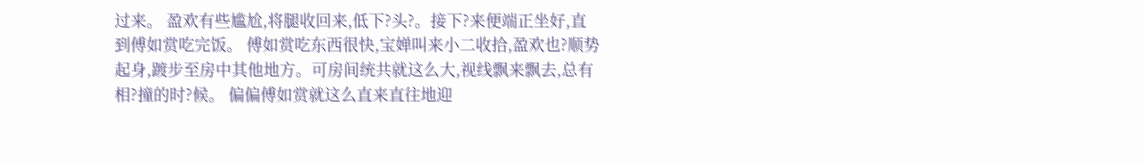过来。 盈欢有些尴尬,将腿收回来,低下?头?。接下?来便端正坐好,直到傅如赏吃完饭。 傅如赏吃东西很快,宝婵叫来小二收拾,盈欢也?顺势起身,踱步至房中其他地方。可房间统共就这么大,视线飘来飘去,总有相?撞的时?候。 偏偏傅如赏就这么直来直往地迎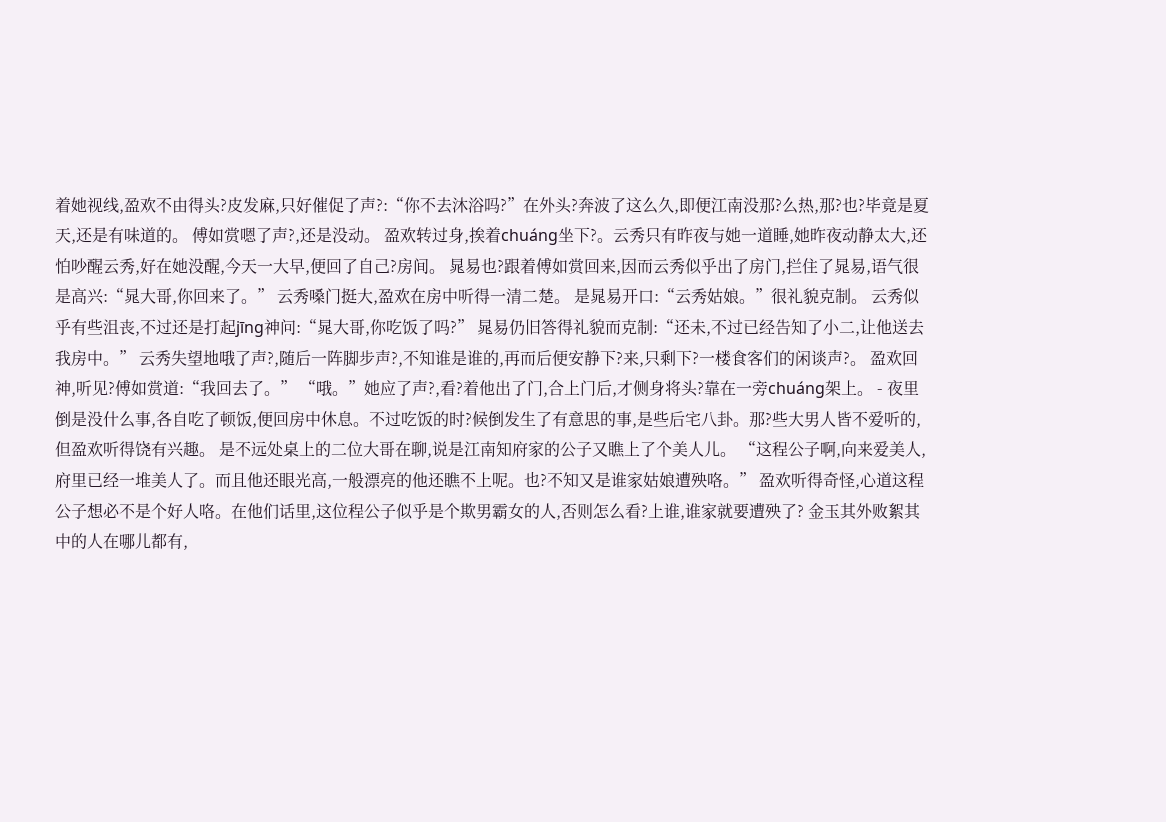着她视线,盈欢不由得头?皮发麻,只好催促了声?:“你不去沐浴吗?”在外头?奔波了这么久,即便江南没那?么热,那?也?毕竟是夏天,还是有味道的。 傅如赏嗯了声?,还是没动。 盈欢转过身,挨着chuáng坐下?。云秀只有昨夜与她一道睡,她昨夜动静太大,还怕吵醒云秀,好在她没醒,今天一大早,便回了自己?房间。 晁易也?跟着傅如赏回来,因而云秀似乎出了房门,拦住了晁易,语气很是高兴:“晁大哥,你回来了。” 云秀嗓门挺大,盈欢在房中听得一清二楚。 是晁易开口:“云秀姑娘。”很礼貌克制。 云秀似乎有些沮丧,不过还是打起jīng神问:“晁大哥,你吃饭了吗?” 晁易仍旧答得礼貌而克制:“还未,不过已经告知了小二,让他送去我房中。” 云秀失望地哦了声?,随后一阵脚步声?,不知谁是谁的,再而后便安静下?来,只剩下?一楼食客们的闲谈声?。 盈欢回神,听见?傅如赏道:“我回去了。” “哦。”她应了声?,看?着他出了门,合上门后,才侧身将头?靠在一旁chuáng架上。 - 夜里倒是没什么事,各自吃了顿饭,便回房中休息。不过吃饭的时?候倒发生了有意思的事,是些后宅八卦。那?些大男人皆不爱听的,但盈欢听得饶有兴趣。 是不远处桌上的二位大哥在聊,说是江南知府家的公子又瞧上了个美人儿。 “这程公子啊,向来爱美人,府里已经一堆美人了。而且他还眼光高,一般漂亮的他还瞧不上呢。也?不知又是谁家姑娘遭殃咯。” 盈欢听得奇怪,心道这程公子想必不是个好人咯。在他们话里,这位程公子似乎是个欺男霸女的人,否则怎么看?上谁,谁家就要遭殃了? 金玉其外败絮其中的人在哪儿都有,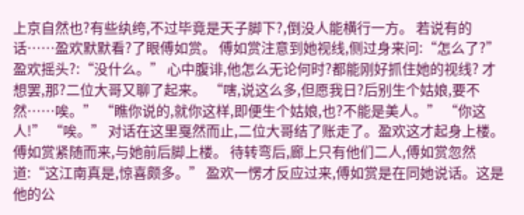上京自然也?有些纨绔,不过毕竟是天子脚下?,倒没人能横行一方。 若说有的话……盈欢默默看?了眼傅如赏。 傅如赏注意到她视线,侧过身来问:“怎么了?” 盈欢摇头?:“没什么。” 心中腹诽,他怎么无论何时?都能刚好抓住她的视线? 才想罢,那?二位大哥又聊了起来。 “嗐,说这么多,但愿我日?后别生个姑娘,要不然……唉。” “瞧你说的,就你这样,即便生个姑娘,也?不能是美人。” “你这人!” “唉。” 对话在这里戛然而止,二位大哥结了账走了。盈欢这才起身上楼。 傅如赏紧随而来,与她前后脚上楼。 待转弯后,廊上只有他们二人,傅如赏忽然道:“这江南真是,惊喜颇多。” 盈欢一愣才反应过来,傅如赏是在同她说话。这是他的公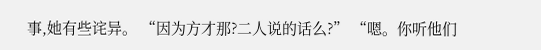事,她有些诧异。 “因为方才那?二人说的话么?” “嗯。你听他们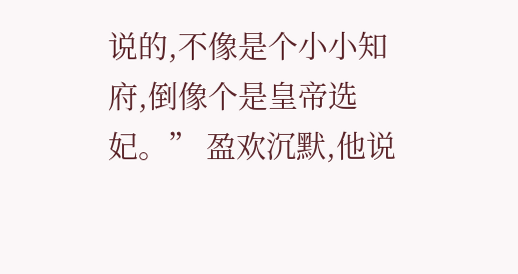说的,不像是个小小知府,倒像个是皇帝选妃。” 盈欢沉默,他说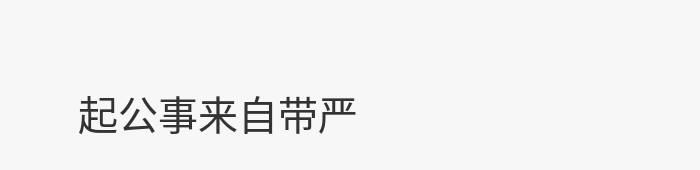起公事来自带严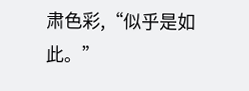肃色彩,“似乎是如此。”